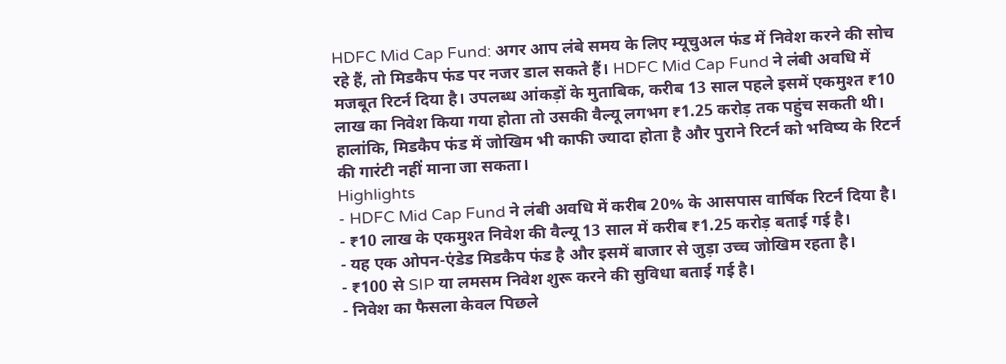HDFC Mid Cap Fund: अगर आप लंबे समय के लिए म्यूचुअल फंड में निवेश करने की सोच रहे हैं, तो मिडकैप फंड पर नजर डाल सकते हैं। HDFC Mid Cap Fund ने लंबी अवधि में मजबूत रिटर्न दिया है। उपलब्ध आंकड़ों के मुताबिक, करीब 13 साल पहले इसमें एकमुश्त ₹10 लाख का निवेश किया गया होता तो उसकी वैल्यू लगभग ₹1.25 करोड़ तक पहुंच सकती थी। हालांकि, मिडकैप फंड में जोखिम भी काफी ज्यादा होता है और पुराने रिटर्न को भविष्य के रिटर्न की गारंटी नहीं माना जा सकता।
Highlights
- HDFC Mid Cap Fund ने लंबी अवधि में करीब 20% के आसपास वार्षिक रिटर्न दिया है।
- ₹10 लाख के एकमुश्त निवेश की वैल्यू 13 साल में करीब ₹1.25 करोड़ बताई गई है।
- यह एक ओपन-एंडेड मिडकैप फंड है और इसमें बाजार से जुड़ा उच्च जोखिम रहता है।
- ₹100 से SIP या लमसम निवेश शुरू करने की सुविधा बताई गई है।
- निवेश का फैसला केवल पिछले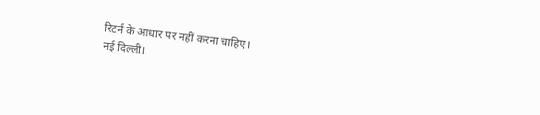रिटर्न के आधार पर नहीं करना चाहिए।
नई दिल्ली।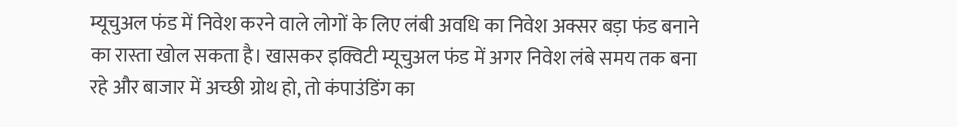म्यूचुअल फंड में निवेश करने वाले लोगों के लिए लंबी अवधि का निवेश अक्सर बड़ा फंड बनाने का रास्ता खोल सकता है। खासकर इक्विटी म्यूचुअल फंड में अगर निवेश लंबे समय तक बना रहे और बाजार में अच्छी ग्रोथ हो, तो कंपाउंडिंग का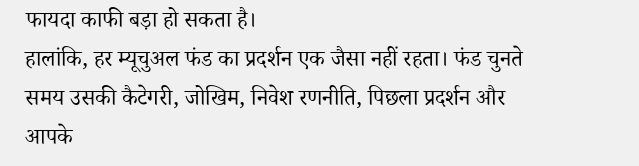फायदा काफी बड़ा हो सकता है।
हालांकि, हर म्यूचुअल फंड का प्रदर्शन एक जैसा नहीं रहता। फंड चुनते समय उसकी कैटेगरी, जोखिम, निवेश रणनीति, पिछला प्रदर्शन और आपके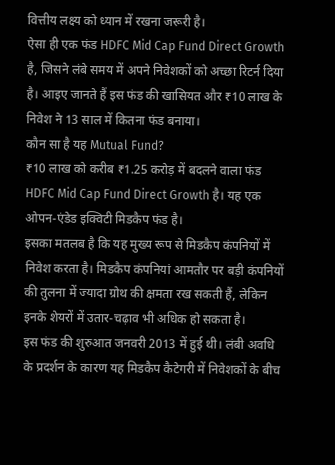वित्तीय लक्ष्य को ध्यान में रखना जरूरी है।
ऐसा ही एक फंड HDFC Mid Cap Fund Direct Growth है, जिसने लंबे समय में अपने निवेशकों को अच्छा रिटर्न दिया है। आइए जानते हैं इस फंड की खासियत और ₹10 लाख के निवेश ने 13 साल में कितना फंड बनाया।
कौन सा है यह Mutual Fund?
₹10 लाख को करीब ₹1.25 करोड़ में बदलने वाला फंड HDFC Mid Cap Fund Direct Growth है। यह एक ओपन-एंडेड इक्विटी मिडकैप फंड है।
इसका मतलब है कि यह मुख्य रूप से मिडकैप कंपनियों में निवेश करता है। मिडकैप कंपनियां आमतौर पर बड़ी कंपनियों की तुलना में ज्यादा ग्रोथ की क्षमता रख सकती हैं, लेकिन इनके शेयरों में उतार-चढ़ाव भी अधिक हो सकता है।
इस फंड की शुरुआत जनवरी 2013 में हुई थी। लंबी अवधि के प्रदर्शन के कारण यह मिडकैप कैटेगरी में निवेशकों के बीच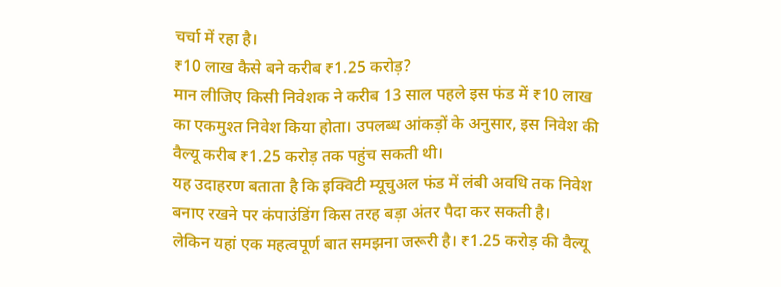चर्चा में रहा है।
₹10 लाख कैसे बने करीब ₹1.25 करोड़?
मान लीजिए किसी निवेशक ने करीब 13 साल पहले इस फंड में ₹10 लाख का एकमुश्त निवेश किया होता। उपलब्ध आंकड़ों के अनुसार, इस निवेश की वैल्यू करीब ₹1.25 करोड़ तक पहुंच सकती थी।
यह उदाहरण बताता है कि इक्विटी म्यूचुअल फंड में लंबी अवधि तक निवेश बनाए रखने पर कंपाउंडिंग किस तरह बड़ा अंतर पैदा कर सकती है।
लेकिन यहां एक महत्वपूर्ण बात समझना जरूरी है। ₹1.25 करोड़ की वैल्यू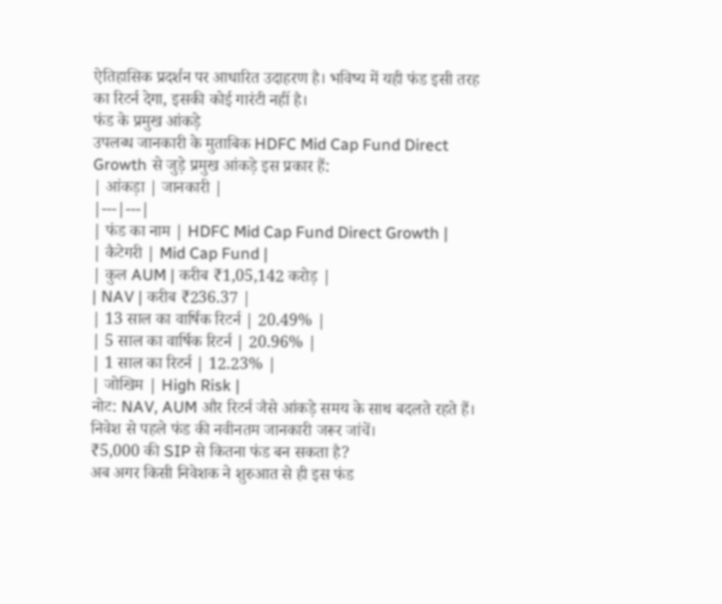ऐतिहासिक प्रदर्शन पर आधारित उदाहरण है। भविष्य में यही फंड इसी तरह का रिटर्न देगा, इसकी कोई गारंटी नहीं है।
फंड के प्रमुख आंकड़े
उपलब्ध जानकारी के मुताबिक HDFC Mid Cap Fund Direct Growth से जुड़े प्रमुख आंकड़े इस प्रकार हैं:
| आंकड़ा | जानकारी |
|---|---|
| फंड का नाम | HDFC Mid Cap Fund Direct Growth |
| कैटेगरी | Mid Cap Fund |
| कुल AUM | करीब ₹1,05,142 करोड़ |
| NAV | करीब ₹236.37 |
| 13 साल का वार्षिक रिटर्न | 20.49% |
| 5 साल का वार्षिक रिटर्न | 20.96% |
| 1 साल का रिटर्न | 12.23% |
| जोखिम | High Risk |
नोट: NAV, AUM और रिटर्न जैसे आंकड़े समय के साथ बदलते रहते हैं। निवेश से पहले फंड की नवीनतम जानकारी जरूर जांचें।
₹5,000 की SIP से कितना फंड बन सकता है?
अब अगर किसी निवेशक ने शुरुआत से ही इस फंड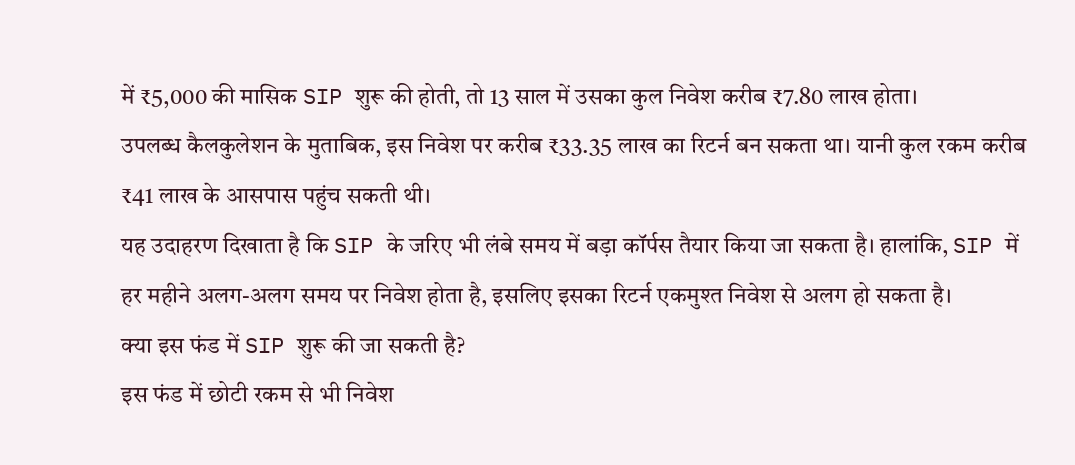में ₹5,000 की मासिक SIP शुरू की होती, तो 13 साल में उसका कुल निवेश करीब ₹7.80 लाख होता।
उपलब्ध कैलकुलेशन के मुताबिक, इस निवेश पर करीब ₹33.35 लाख का रिटर्न बन सकता था। यानी कुल रकम करीब ₹41 लाख के आसपास पहुंच सकती थी।
यह उदाहरण दिखाता है कि SIP के जरिए भी लंबे समय में बड़ा कॉर्पस तैयार किया जा सकता है। हालांकि, SIP में हर महीने अलग-अलग समय पर निवेश होता है, इसलिए इसका रिटर्न एकमुश्त निवेश से अलग हो सकता है।
क्या इस फंड में SIP शुरू की जा सकती है?
इस फंड में छोटी रकम से भी निवेश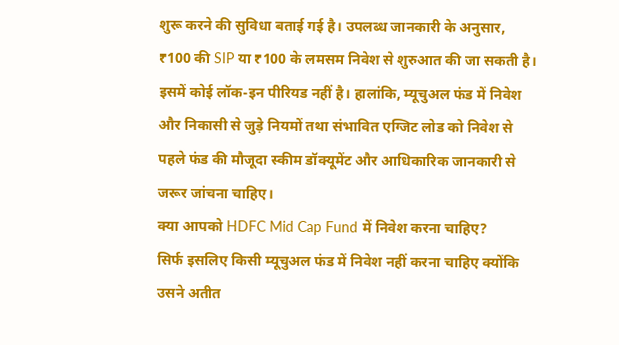शुरू करने की सुविधा बताई गई है। उपलब्ध जानकारी के अनुसार, ₹100 की SIP या ₹100 के लमसम निवेश से शुरुआत की जा सकती है।
इसमें कोई लॉक-इन पीरियड नहीं है। हालांकि, म्यूचुअल फंड में निवेश और निकासी से जुड़े नियमों तथा संभावित एग्जिट लोड को निवेश से पहले फंड की मौजूदा स्कीम डॉक्यूमेंट और आधिकारिक जानकारी से जरूर जांचना चाहिए।
क्या आपको HDFC Mid Cap Fund में निवेश करना चाहिए?
सिर्फ इसलिए किसी म्यूचुअल फंड में निवेश नहीं करना चाहिए क्योंकि उसने अतीत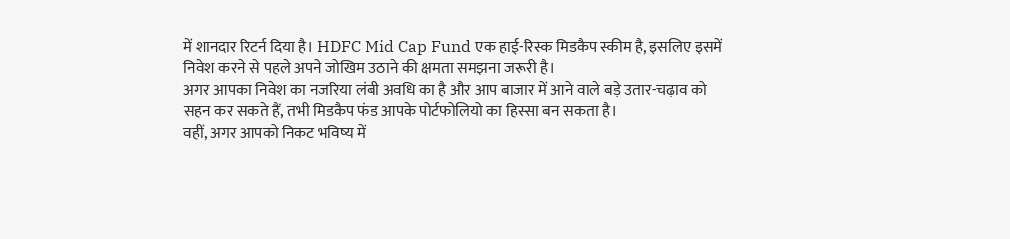में शानदार रिटर्न दिया है। HDFC Mid Cap Fund एक हाई-रिस्क मिडकैप स्कीम है, इसलिए इसमें निवेश करने से पहले अपने जोखिम उठाने की क्षमता समझना जरूरी है।
अगर आपका निवेश का नजरिया लंबी अवधि का है और आप बाजार में आने वाले बड़े उतार-चढ़ाव को सहन कर सकते हैं, तभी मिडकैप फंड आपके पोर्टफोलियो का हिस्सा बन सकता है।
वहीं, अगर आपको निकट भविष्य में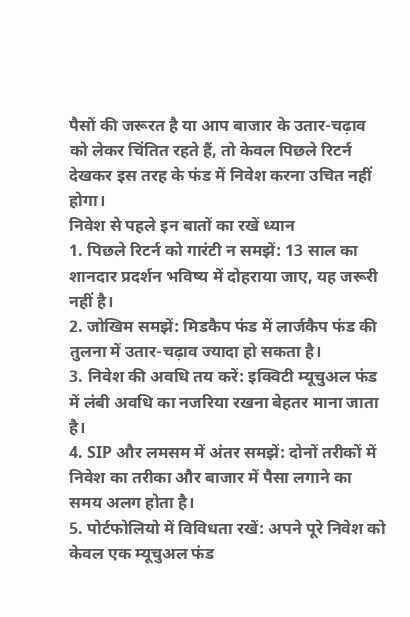पैसों की जरूरत है या आप बाजार के उतार-चढ़ाव को लेकर चिंतित रहते हैं, तो केवल पिछले रिटर्न देखकर इस तरह के फंड में निवेश करना उचित नहीं होगा।
निवेश से पहले इन बातों का रखें ध्यान
1. पिछले रिटर्न को गारंटी न समझें: 13 साल का शानदार प्रदर्शन भविष्य में दोहराया जाए, यह जरूरी नहीं है।
2. जोखिम समझें: मिडकैप फंड में लार्जकैप फंड की तुलना में उतार-चढ़ाव ज्यादा हो सकता है।
3. निवेश की अवधि तय करें: इक्विटी म्यूचुअल फंड में लंबी अवधि का नजरिया रखना बेहतर माना जाता है।
4. SIP और लमसम में अंतर समझें: दोनों तरीकों में निवेश का तरीका और बाजार में पैसा लगाने का समय अलग होता है।
5. पोर्टफोलियो में विविधता रखें: अपने पूरे निवेश को केवल एक म्यूचुअल फंड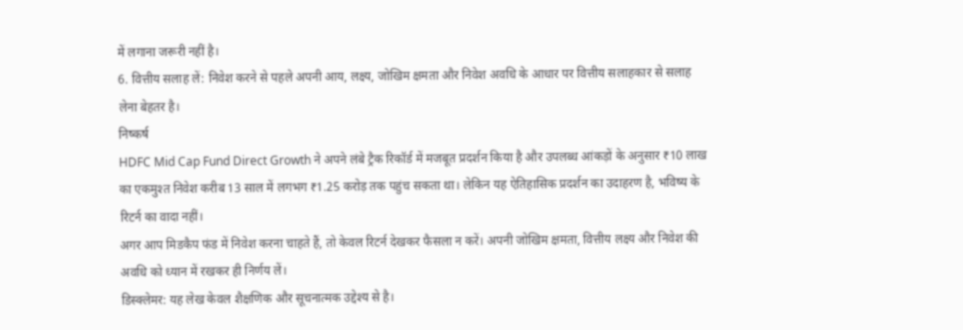में लगाना जरूरी नहीं है।
6. वित्तीय सलाह लें: निवेश करने से पहले अपनी आय, लक्ष्य, जोखिम क्षमता और निवेश अवधि के आधार पर वित्तीय सलाहकार से सलाह लेना बेहतर है।
निष्कर्ष
HDFC Mid Cap Fund Direct Growth ने अपने लंबे ट्रैक रिकॉर्ड में मजबूत प्रदर्शन किया है और उपलब्ध आंकड़ों के अनुसार ₹10 लाख का एकमुश्त निवेश करीब 13 साल में लगभग ₹1.25 करोड़ तक पहुंच सकता था। लेकिन यह ऐतिहासिक प्रदर्शन का उदाहरण है, भविष्य के रिटर्न का वादा नहीं।
अगर आप मिडकैप फंड में निवेश करना चाहते हैं, तो केवल रिटर्न देखकर फैसला न करें। अपनी जोखिम क्षमता, वित्तीय लक्ष्य और निवेश की अवधि को ध्यान में रखकर ही निर्णय लें।
डिस्क्लेमर: यह लेख केवल शैक्षणिक और सूचनात्मक उद्देश्य से है।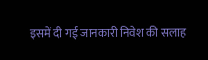इसमें दी गई जानकारी निवेश की सलाह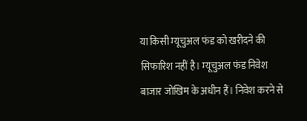या किसी म्यूचुअल फंड को खरीदने की सिफारिश नहीं है। म्यूचुअल फंड निवेश बाजार जोखिम के अधीन हैं। निवेश करने से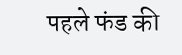पहले फंड की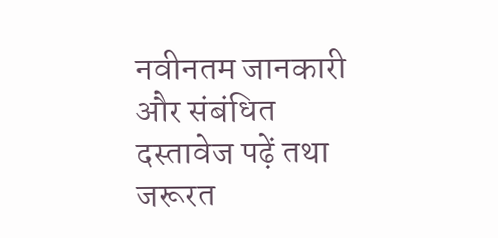नवीनतम जानकारी और संबंधित दस्तावेज पढ़ें तथा जरूरत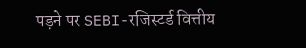पड़ने पर SEBI-रजिस्टर्ड वित्तीय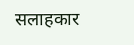सलाहकार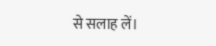से सलाह लें।